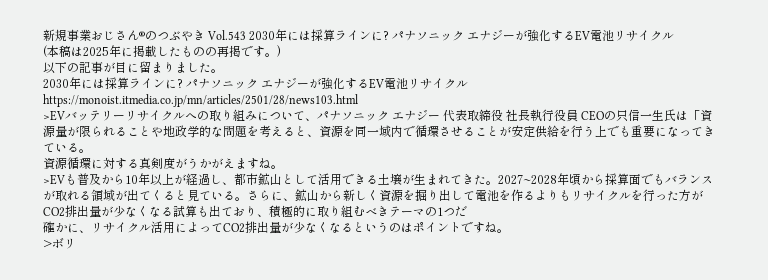新規事業おじさん®のつぶやき Vol.543 2030年には採算ラインに? パナソニック エナジーが強化するEV電池リサイクル
(本稿は2025年に掲載したものの再掲です。)
以下の記事が目に留まりました。
2030年には採算ラインに? パナソニック エナジーが強化するEV電池リサイクル
https://monoist.itmedia.co.jp/mn/articles/2501/28/news103.html
>EVバッテリーリサイクルへの取り組みについて、パナソニック エナジー 代表取締役 社長執行役員 CEOの只信一生氏は「資源量が限られることや地政学的な問題を考えると、資源を同一域内で循環させることが安定供給を行う上でも重要になってきている。
資源循環に対する真剣度がうかがえますね。
>EVも普及から10年以上が経過し、都市鉱山として活用できる土壌が生まれてきた。2027~2028年頃から採算面でもバランスが取れる領域が出てくると見ている。さらに、鉱山から新しく資源を掘り出して電池を作るよりもリサイクルを行った方がCO2排出量が少なくなる試算も出ており、積極的に取り組むべきテーマの1つだ
確かに、リサイクル活用によってCO2排出量が少なくなるというのはポイントですね。
>ボリ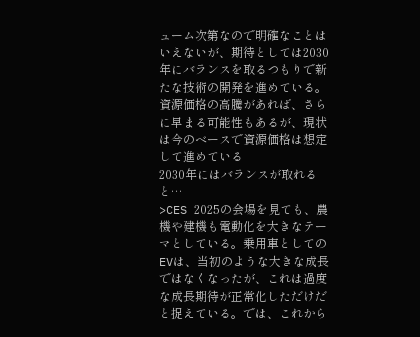ューム次第なので明確なことはいえないが、期待としては2030年にバランスを取るつもりで新たな技術の開発を進めている。資源価格の高騰があれば、さらに早まる可能性もあるが、現状は今のベースで資源価格は想定して進めている
2030年にはバランスが取れると…
>CES 2025の会場を見ても、農機や建機も電動化を大きなテーマとしている。乗用車としてのEVは、当初のような大きな成長ではなくなったが、これは過度な成長期待が正常化しただけだと捉えている。では、これから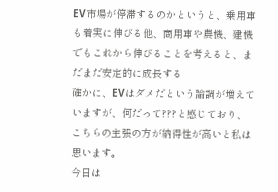EV市場が停滞するのかというと、乗用車も着実に伸びる他、商用車や農機、建機でもこれから伸びることを考えると、まだまだ安定的に成長する
確かに、EVはダメだという論調が増えていますが、何だって???と感じており、こちらの主張の方が納得性が高いと私は思います。
今日は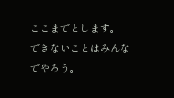ここまでとします。
できないことはみんなでやろう。